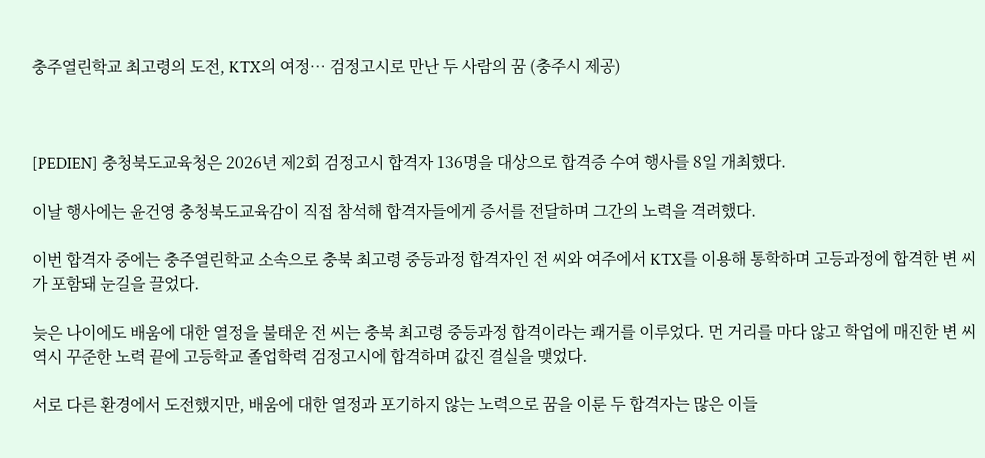충주열린학교 최고령의 도전, KTX의 여정… 검정고시로 만난 두 사람의 꿈 (충주시 제공)



[PEDIEN] 충청북도교육청은 2026년 제2회 검정고시 합격자 136명을 대상으로 합격증 수여 행사를 8일 개최했다.

이날 행사에는 윤건영 충청북도교육감이 직접 참석해 합격자들에게 증서를 전달하며 그간의 노력을 격려했다.

이번 합격자 중에는 충주열린학교 소속으로 충북 최고령 중등과정 합격자인 전 씨와 여주에서 KTX를 이용해 통학하며 고등과정에 합격한 변 씨가 포함돼 눈길을 끌었다.

늦은 나이에도 배움에 대한 열정을 불태운 전 씨는 충북 최고령 중등과정 합격이라는 쾌거를 이루었다. 먼 거리를 마다 않고 학업에 매진한 변 씨 역시 꾸준한 노력 끝에 고등학교 졸업학력 검정고시에 합격하며 값진 결실을 맺었다.

서로 다른 환경에서 도전했지만, 배움에 대한 열정과 포기하지 않는 노력으로 꿈을 이룬 두 합격자는 많은 이들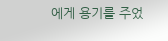에게 용기를 주었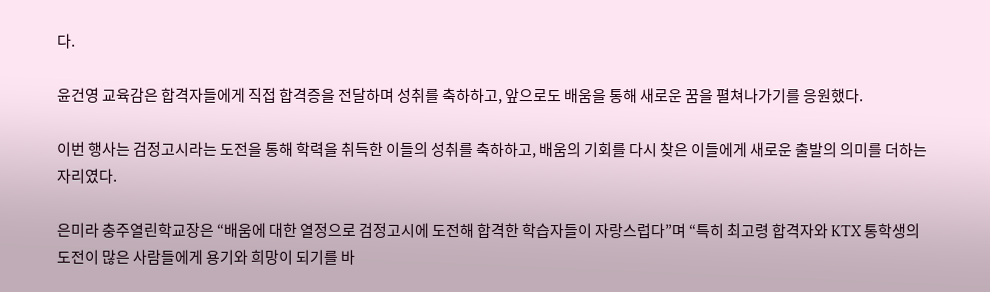다.

윤건영 교육감은 합격자들에게 직접 합격증을 전달하며 성취를 축하하고, 앞으로도 배움을 통해 새로운 꿈을 펼쳐나가기를 응원했다.

이번 행사는 검정고시라는 도전을 통해 학력을 취득한 이들의 성취를 축하하고, 배움의 기회를 다시 찾은 이들에게 새로운 출발의 의미를 더하는 자리였다.

은미라 충주열린학교장은 “배움에 대한 열정으로 검정고시에 도전해 합격한 학습자들이 자랑스럽다”며 “특히 최고령 합격자와 KTX 통학생의 도전이 많은 사람들에게 용기와 희망이 되기를 바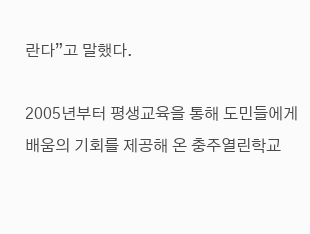란다”고 말했다.

2005년부터 평생교육을 통해 도민들에게 배움의 기회를 제공해 온 충주열린학교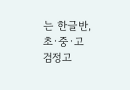는 한글반, 초·중·고 검정고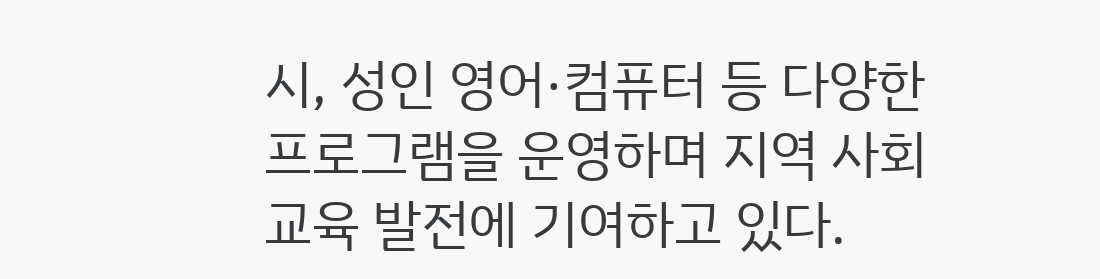시, 성인 영어·컴퓨터 등 다양한 프로그램을 운영하며 지역 사회 교육 발전에 기여하고 있다.